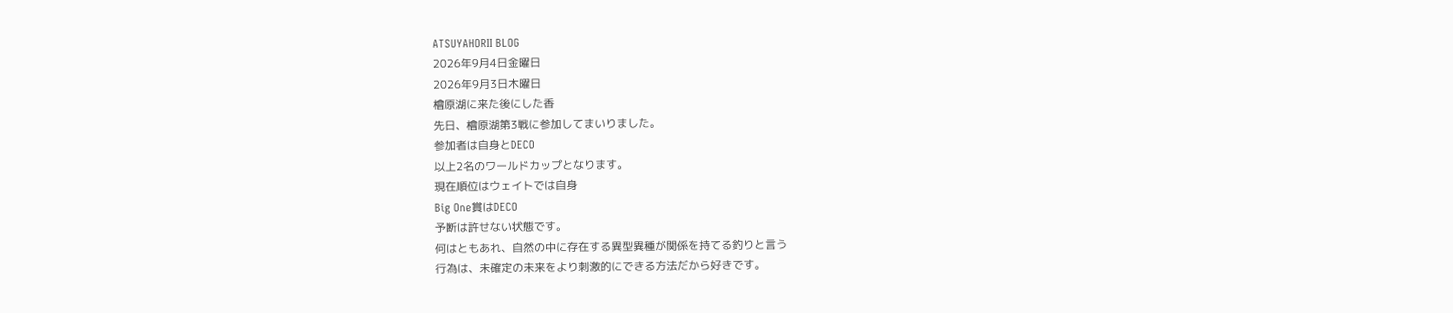ATSUYAHORII BLOG
2026年9月4日金曜日
2026年9月3日木曜日
檜原湖に来た後にした香
先日、檜原湖第3戦に参加してまいりました。
参加者は自身とDECO
以上2名のワールドカップとなります。
現在順位はウェイトでは自身
Big One賞はDECO
予断は許せない状態です。
何はともあれ、自然の中に存在する異型異種が関係を持てる釣りと言う
行為は、未確定の未来をより刺激的にできる方法だから好きです。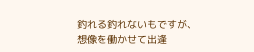釣れる釣れないもですが、
想像を働かせて出逢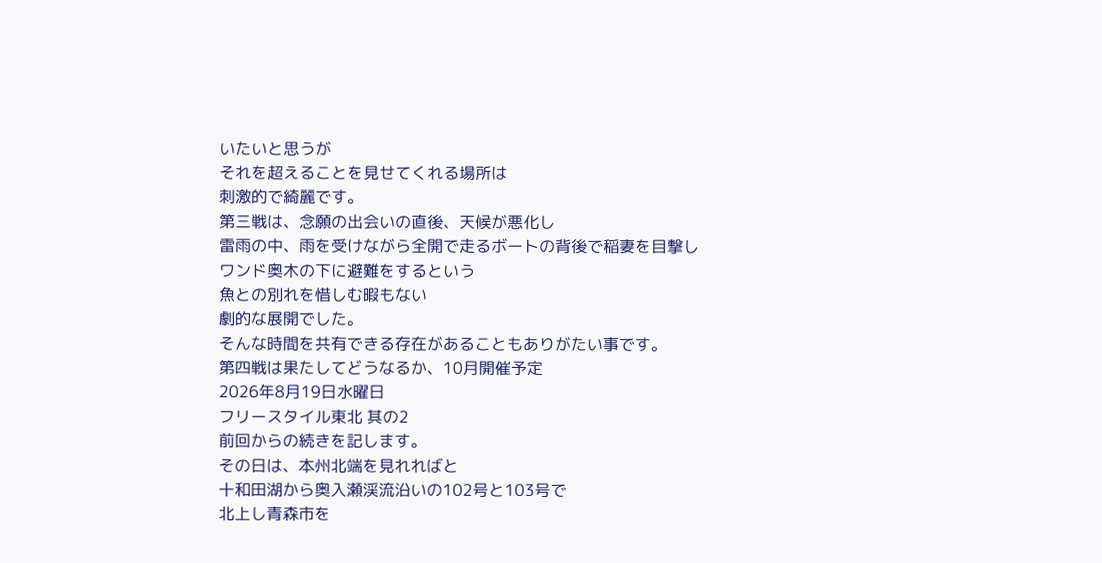いたいと思うが
それを超えることを見せてくれる場所は
刺激的で綺麗です。
第三戦は、念願の出会いの直後、天候が悪化し
雷雨の中、雨を受けながら全開で走るボートの背後で稲妻を目撃し
ワンド奥木の下に避難をするという
魚との別れを惜しむ暇もない
劇的な展開でした。
そんな時間を共有できる存在があることもありがたい事です。
第四戦は果たしてどうなるか、10月開催予定
2026年8月19日水曜日
フリースタイル東北 其の2
前回からの続きを記します。
その日は、本州北端を見れればと
十和田湖から奥入瀬渓流沿いの102号と103号で
北上し青森市を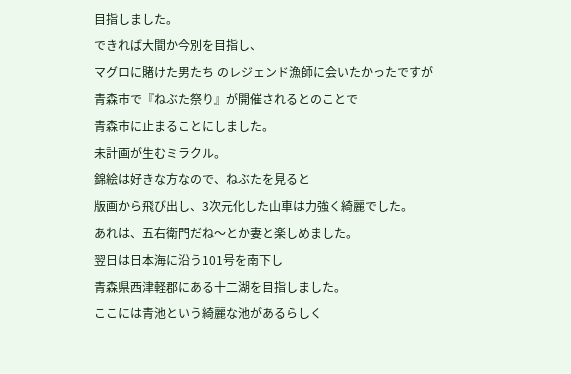目指しました。
できれば大間か今別を目指し、
マグロに賭けた男たち のレジェンド漁師に会いたかったですが
青森市で『ねぶた祭り』が開催されるとのことで
青森市に止まることにしました。
未計画が生むミラクル。
錦絵は好きな方なので、ねぶたを見ると
版画から飛び出し、3次元化した山車は力強く綺麗でした。
あれは、五右衛門だね〜とか妻と楽しめました。
翌日は日本海に沿う101号を南下し
青森県西津軽郡にある十二湖を目指しました。
ここには青池という綺麗な池があるらしく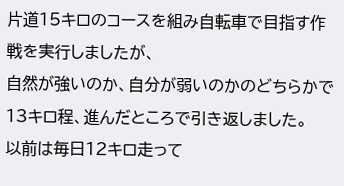片道15キロのコースを組み自転車で目指す作戦を実行しましたが、
自然が強いのか、自分が弱いのかのどちらかで
13キロ程、進んだところで引き返しました。
以前は毎日12キロ走って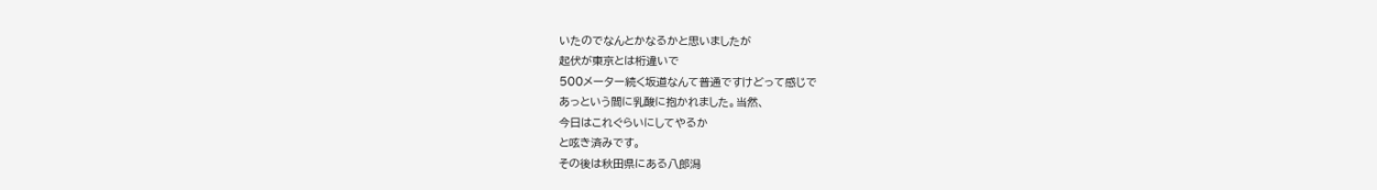いたのでなんとかなるかと思いましたが
起伏が東京とは桁違いで
500メーター続く坂道なんて普通ですけどって感じで
あっという間に乳酸に抱かれました。当然、
今日はこれぐらいにしてやるか
と呟き済みです。
その後は秋田県にある八郎潟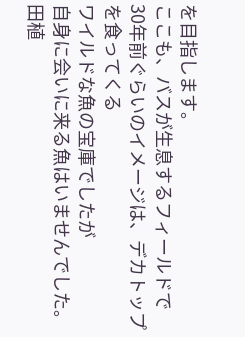を目指します。
ここも、バスが生息するフィールドで
30年前ぐらいのイメージは、デカトップを食ってくる
ワイルドな魚の宝庫でしたが
自身に会いに来る魚はいませんでした。
田植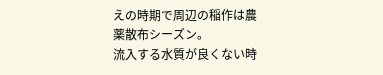えの時期で周辺の稲作は農薬散布シーズン。
流入する水質が良くない時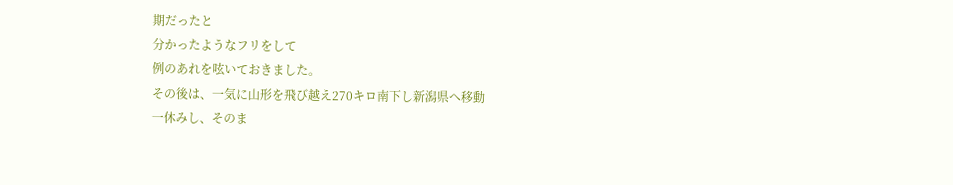期だったと
分かったようなフリをして
例のあれを呟いておきました。
その後は、一気に山形を飛び越え270キロ南下し新潟県へ移動
一休みし、そのま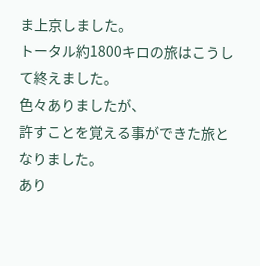ま上京しました。
トータル約1800キロの旅はこうして終えました。
色々ありましたが、
許すことを覚える事ができた旅となりました。
あり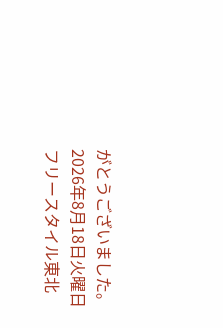がとうございました。
2026年8月18日火曜日
フリースタイル東北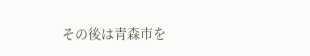その後は青森市を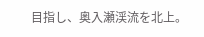目指し、奥入瀬渓流を北上。